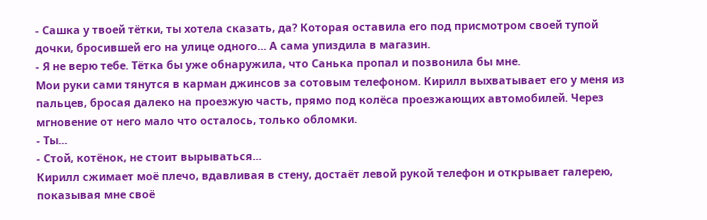- Сашка у твоей тётки, ты хотела сказать, да? Которая оставила его под присмотром своей тупой дочки, бросившей его на улице одного... А сама упиздила в магазин.
- Я не верю тебе. Тётка бы уже обнаружила, что Санька пропал и позвонила бы мне.
Мои руки сами тянутся в карман джинсов за сотовым телефоном. Кирилл выхватывает его у меня из пальцев, бросая далеко на проезжую часть, прямо под колёса проезжающих автомобилей. Через мгновение от него мало что осталось, только обломки.
- Ты...
- Стой, котёнок, не стоит вырываться...
Кирилл сжимает моё плечо, вдавливая в стену, достаёт левой рукой телефон и открывает галерею, показывая мне своё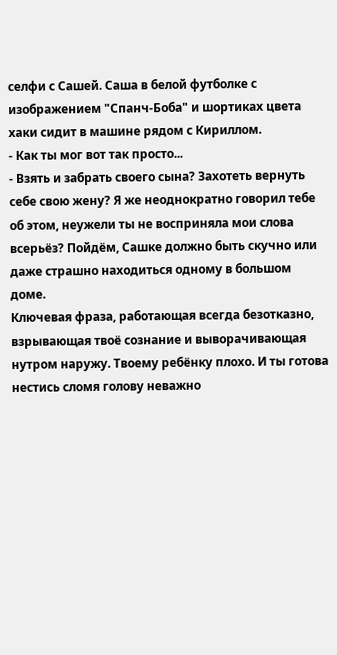селфи с Сашей. Саша в белой футболке с изображением "Спанч-Боба" и шортиках цвета хаки сидит в машине рядом с Кириллом.
- Как ты мог вот так просто...
- Взять и забрать своего сына? Захотеть вернуть себе свою жену? Я же неоднократно говорил тебе об этом, неужели ты не восприняла мои слова всерьёз? Пойдём, Сашке должно быть скучно или даже страшно находиться одному в большом доме.
Ключевая фраза, работающая всегда безотказно, взрывающая твоё сознание и выворачивающая нутром наружу. Твоему ребёнку плохо. И ты готова нестись сломя голову неважно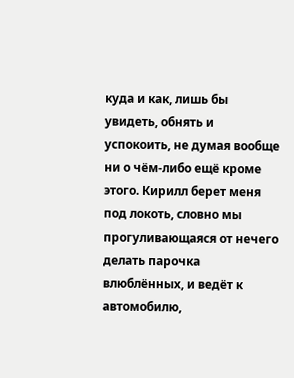куда и как, лишь бы увидеть, обнять и успокоить, не думая вообще ни о чём-либо ещё кроме этого. Кирилл берет меня под локоть, словно мы прогуливающаяся от нечего делать парочка влюблённых, и ведёт к автомобилю,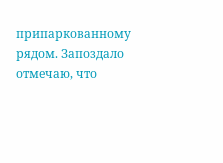припаркованному рядом. Запоздало отмечаю, что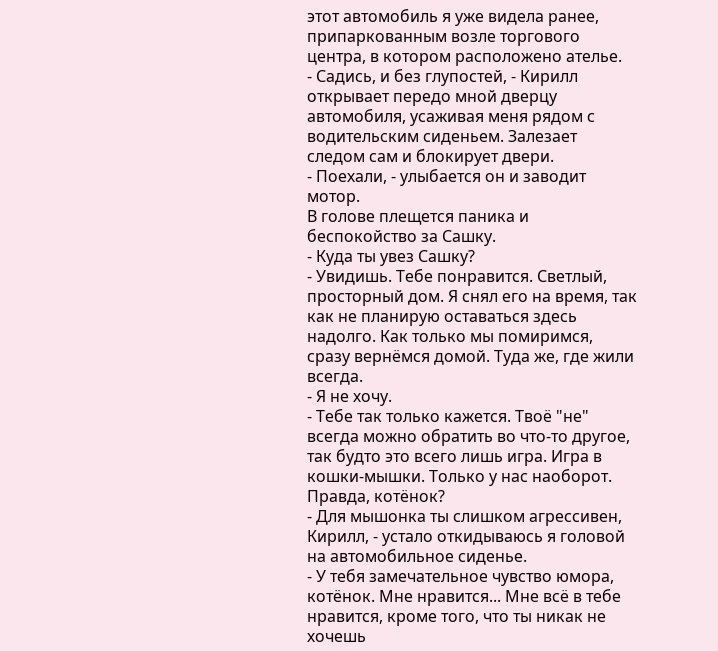этот автомобиль я уже видела ранее, припаркованным возле торгового центра, в котором расположено ателье.
- Садись, и без глупостей, - Кирилл открывает передо мной дверцу автомобиля, усаживая меня рядом с водительским сиденьем. Залезает следом сам и блокирует двери.
- Поехали, - улыбается он и заводит мотор.
В голове плещется паника и беспокойство за Сашку.
- Куда ты увез Сашку?
- Увидишь. Тебе понравится. Светлый, просторный дом. Я снял его на время, так как не планирую оставаться здесь надолго. Как только мы помиримся, сразу вернёмся домой. Туда же, где жили всегда.
- Я не хочу.
- Тебе так только кажется. Твоё "не" всегда можно обратить во что-то другое, так будто это всего лишь игра. Игра в кошки-мышки. Только у нас наоборот. Правда, котёнок?
- Для мышонка ты слишком агрессивен, Кирилл, - устало откидываюсь я головой на автомобильное сиденье.
- У тебя замечательное чувство юмора, котёнок. Мне нравится... Мне всё в тебе нравится, кроме того, что ты никак не хочешь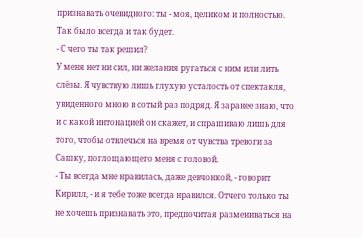признавать очевидного: ты - моя, целиком и полностью. Так было всегда и так будет.
- С чего ты так решил?
У меня нет ни сил, ни желания ругаться с ним или лить слёзы. Я чувствую лишь глухую усталость от спектакля, увиденного мною в сотый раз подряд. Я заранее знаю, что и с какой интонацией он скажет, и спрашиваю лишь для того, чтобы отвлечься на время от чувства тревоги за Сашку, поглощающего меня с головой.
- Ты всегда мне нравилась, даже девчонкой, - говорит Кирилл, - и я тебе тоже всегда нравился. Отчего только ты не хочешь признавать это, предпочитая размениваться на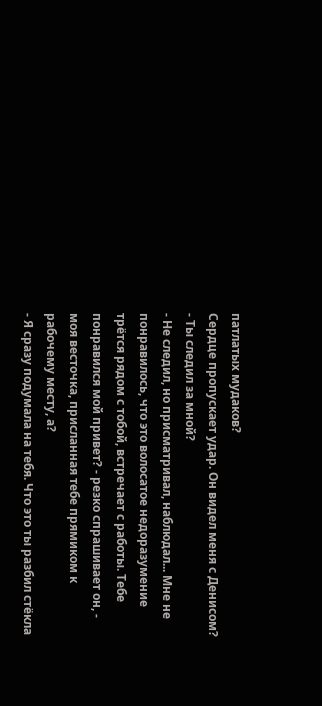патлатых мудаков?
Сердце пропускает удар. Он видел меня с Денисом?
- Ты следил за мной?
- Не следил, но присматривал, наблюдал... Мне не понравилось, что это волосатое недоразумение трётся рядом с тобой, встречает с работы. Тебе понравился мой привет? - резко спрашивает он, - моя весточка, присланная тебе прямиком к рабочему месту, а?
- Я сразу подумала на тебя. Что это ты разбил стёкла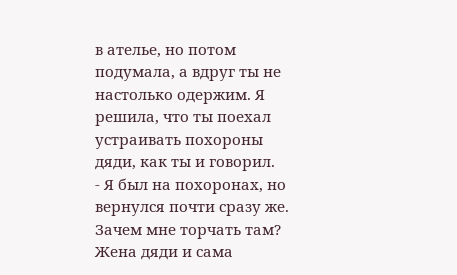в ателье, но потом подумала, а вдруг ты не настолько одержим. Я решила, что ты поехал устраивать похороны дяди, как ты и говорил.
- Я был на похоронах, но вернулся почти сразу же. Зачем мне торчать там? Жена дяди и сама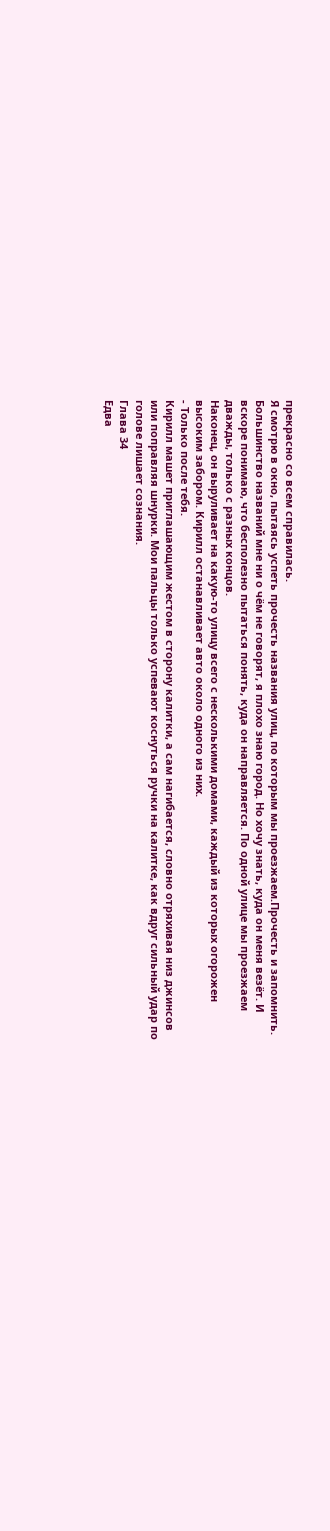прекрасно со всем справилась.
Я смотрю в окно, пытаясь успеть прочесть названия улиц, по которым мы проезжаем.Прочесть и запомнить. Большинство названий мне ни о чём не говорят, я плохо знаю город. Но хочу знать, куда он меня везёт. И вскоре понимаю, что бесполезно пытаться понять, куда он направляется. По одной улице мы проезжаем дважды, только с разных концов.
Наконец, он выруливает на какую-то улицу всего с несколькими домами, каждый из которых огорожен высоким забором. Кирилл останавливает авто около одного из них.
- Только после тебя.
Кирилл машет приглашающим жестом в сторону калитки, а сам нагибается, словно отряхивая низ джинсов или поправляя шнурки. Мои пальцы только успевают коснуться ручки на калитке, как вдруг сильный удар по голове лишает сознания.
Глава 34
Едва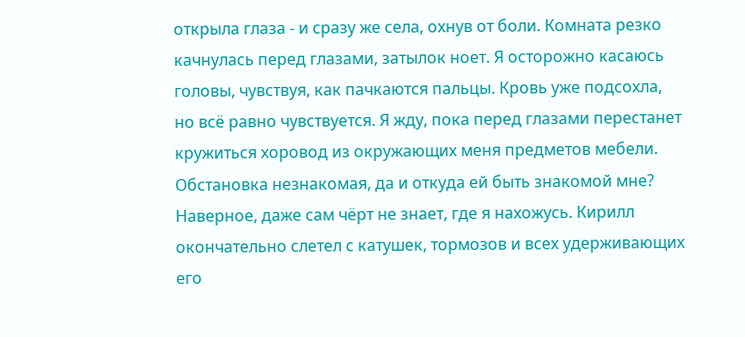открыла глаза - и сразу же села, охнув от боли. Комната резко качнулась перед глазами, затылок ноет. Я осторожно касаюсь головы, чувствуя, как пачкаются пальцы. Кровь уже подсохла, но всё равно чувствуется. Я жду, пока перед глазами перестанет кружиться хоровод из окружающих меня предметов мебели. Обстановка незнакомая, да и откуда ей быть знакомой мне? Наверное, даже сам чёрт не знает, где я нахожусь. Кирилл окончательно слетел с катушек, тормозов и всех удерживающих его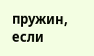пружин, если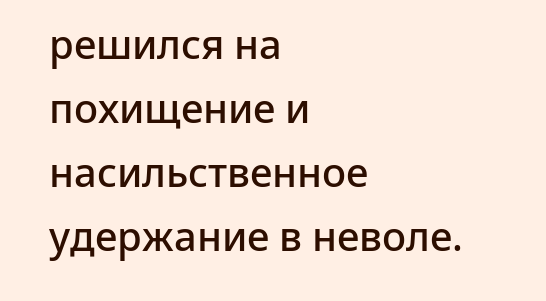решился на похищение и насильственное удержание в неволе.